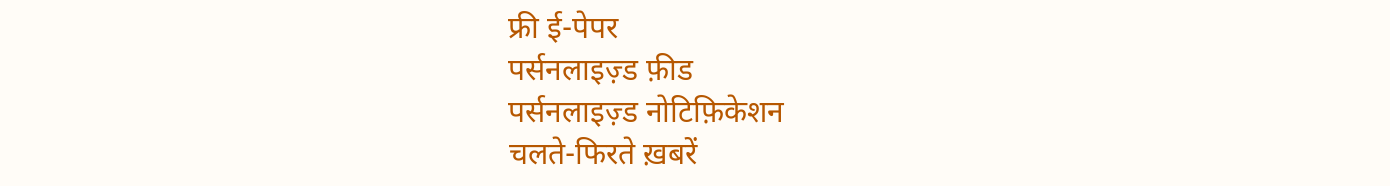फ्री ई-पेपर
पर्सनलाइज़्ड फ़ीड
पर्सनलाइज़्ड नोटिफ़िकेशन
चलते-फिरते ख़बरें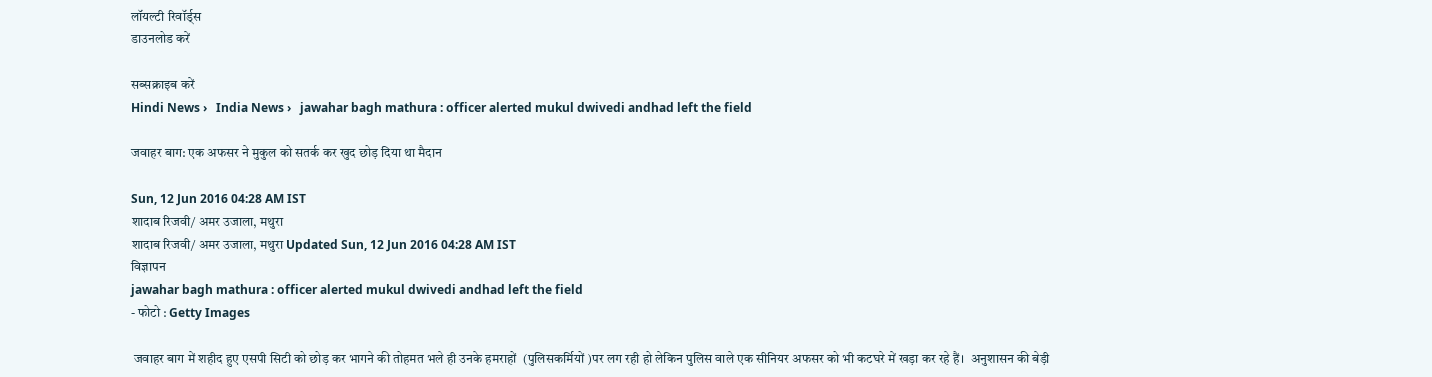लॉयल्टी रिवॉर्ड्स
डाउनलोड करें

सब्सक्राइब करें
Hindi News ›   India News ›   jawahar bagh mathura : officer alerted mukul dwivedi andhad left the field

जवाहर बाग: एक अफसर ने मुकुल को सतर्क कर खुद छोड़ दिया था मैदान

Sun, 12 Jun 2016 04:28 AM IST
शादाब रिजवी/ अमर उजाला, मथुरा
शादाब रिजवी/ अमर उजाला, मथुरा Updated Sun, 12 Jun 2016 04:28 AM IST
विज्ञापन
jawahar bagh mathura : officer alerted mukul dwivedi andhad left the field
- फोटो : Getty Images

 जवाहर बाग में शहीद हुए एसपी सिटी को छोड़ कर भागने की तोहमत भले ही उनके हमराहों  (पुलिसकर्मियों )पर लग रही हो लेकिन पुलिस वाले एक सीनियर अफसर को भी कटघरे में खड़ा कर रहे हैं।  अनुशासन की बेड़ी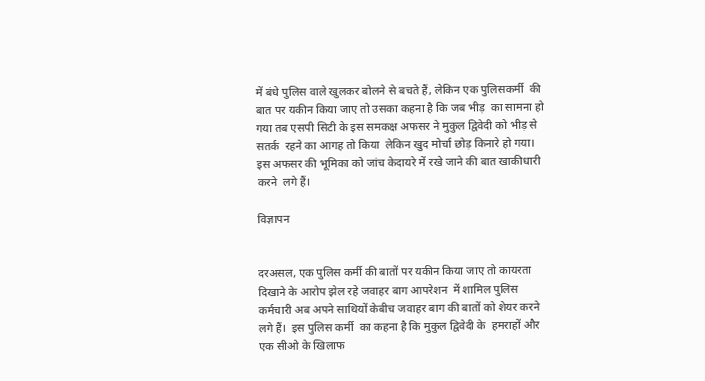में बंधे पुलिस वाले खुलकर बोलने से बचते हैं, लेकिन एक पुलिसकर्मी  की बात पर यकीन किया जाए तो उसका कहना है कि जब भीड़  का सामना हो गया तब एसपी सिटी के इस समकक्ष अफसर ने मुकुल द्विवेदी को भीड़ से सतर्क  रहने का आगह तो किया  लेकिन खुद मोर्चा छोड़ किनारे हो गया।  इस अफसर की भूमिका को जांच केदायरे में रखे जाने की बात खाकीधारी करने  लगे हैं।

विज्ञापन


दरअसल, एक पुलिस कर्मी की बातों पर यकीन किया जाए तो कायरता दिखाने के आरोप झेल रहे जवाहर बाग आपरेशन  में शामिल पुलिस कर्मचारी अब अपने साथियों केबीच जवाहर बाग की बातों को शेयर करने लगे हैं।  इस पुलिस कर्मी  का कहना है कि मुकुल द्विवेदी के  हमराहों और एक सीओ के खिलाफ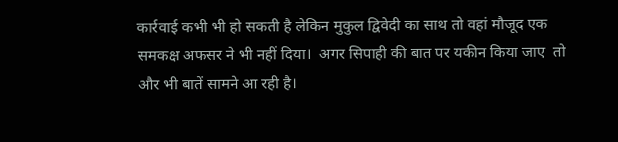कार्रवाई कभी भी हो सकती है लेकिन मुकुल द्विवेदी का साथ तो वहां मौजूद एक समकक्ष अफसर ने भी नहीं दिया।  अगर सिपाही की बात पर यकीन किया जाए  तो और भी बातें सामने आ रही है।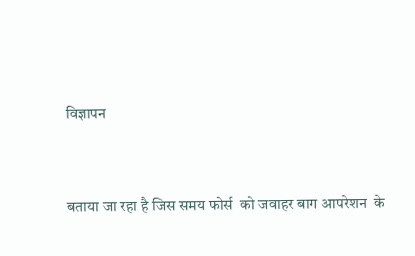विज्ञापन


बताया जा रहा है जिस समय फोर्स  को जवाहर बाग आपरेशन  के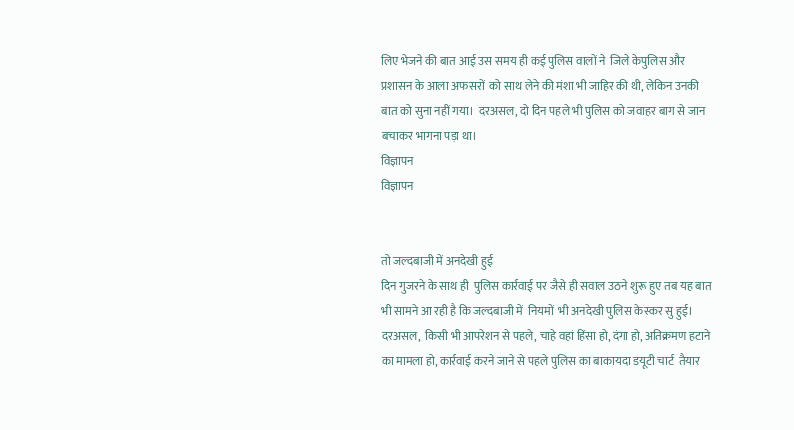लिए भेजने की बात आई उस समय ही कई पुलिस वालों ने  जिले केपुलिस और प्रशासन के आला अफसरों  को साथ लेने की मंशा भी जाहिर की थी, लेकिन उनकी बात को सुना नहीं गया।  दरअसल, दो दिन पहले भी पुलिस को जवाहर बाग से जान बचाकर भागना पड़ा था।
विज्ञापन
विज्ञापन


तो जल्दबाजी में अनदेखी हुई
दिन गुजरने के साथ ही  पुलिस कार्रवाई पर जैसे ही सवाल उठने शुरू हुए तब यह बात भी सामने आ रही है कि जल्दबाजी में  नियमों  भी अनदेखी पुलिस केस्कर सु हुई। दरअसल,  किसी भी आपरेशन से पहले, चाहे वहां हिंसा हो, दंगा हो, अतिक्रमण हटाने का मामला हो, कार्रवाई करने जाने से पहले पुलिस का बाकायदा डयूटी चार्ट  तैयार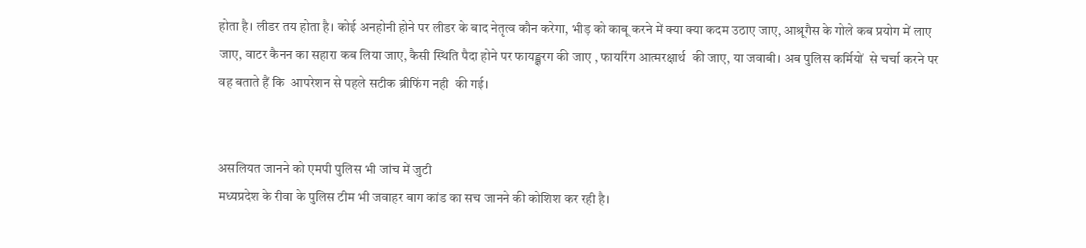होता है। लीडर तय होता है। कोई अनहोनी होने पर लीडर के बाद नेतृत्व कौन करेगा, भीड़ को काबू करने में क्या क्या कदम उठाए जाए, आश्रूगैस के गोले कब प्रयोग में लाए जाए, वाटर कैनन का सहारा कब लिया जाए, कैसी स्थिति पैदा होने पर फायङ्क्षरग की जाए , फायरिंग आत्मरक्षार्थ  की जाए, या जवाबी। अब पुलिस कर्मियों  से चर्चा करने पर वह बताते हैं कि  आपरेशन से पहले सटीक ब्रीफिंग नही  की गई।


असलियत जानने को एमपी पुलिस भी जांच में जुटी
मध्यप्रदेश के रीवा के पुलिस टीम भी जवाहर बाग कांड का सच जानने की कोशिश कर रही है।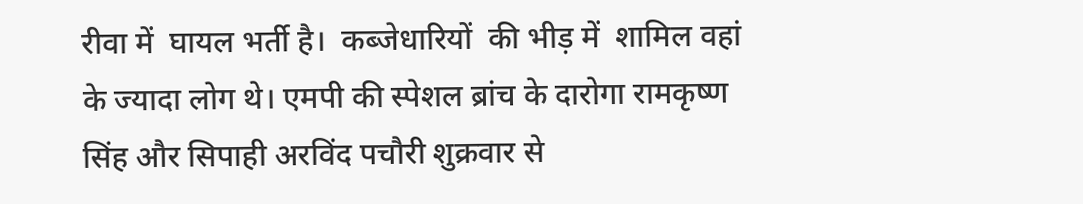रीवा में  घायल भर्ती है।  कब्जेधारियों  की भीड़ में  शामिल वहां  के ज्यादा लोग थे। एमपी की स्पेशल ब्रांच के दारोगा रामकृष्ण सिंह और सिपाही अरविंद पचौरी शुक्रवार से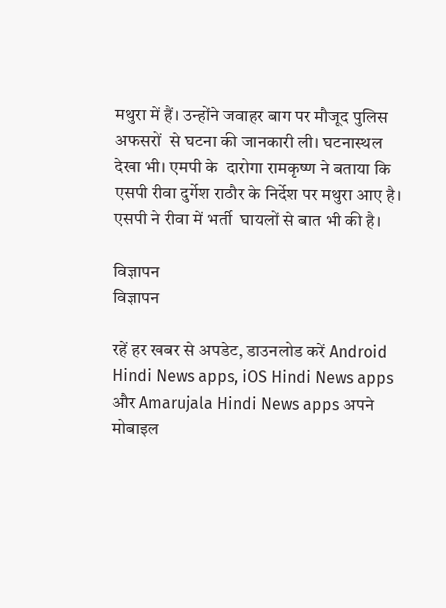मथुरा में हैं। उन्होंने जवाहर बाग पर मौजूद पुलिस अफसरों  से घटना की जानकारी ली। घटनास्थल देखा भी। एमपी के  दारोगा रामकृष्ण ने बताया कि एसपी रीवा दुर्गेश राठौर के निर्देश पर मथुरा आए है।  एसपी ने रीवा में भर्ती  घायलों से बात भी की है।

विज्ञापन
विज्ञापन

रहें हर खबर से अपडेट, डाउनलोड करें Android Hindi News apps, iOS Hindi News apps और Amarujala Hindi News apps अपने मोबाइल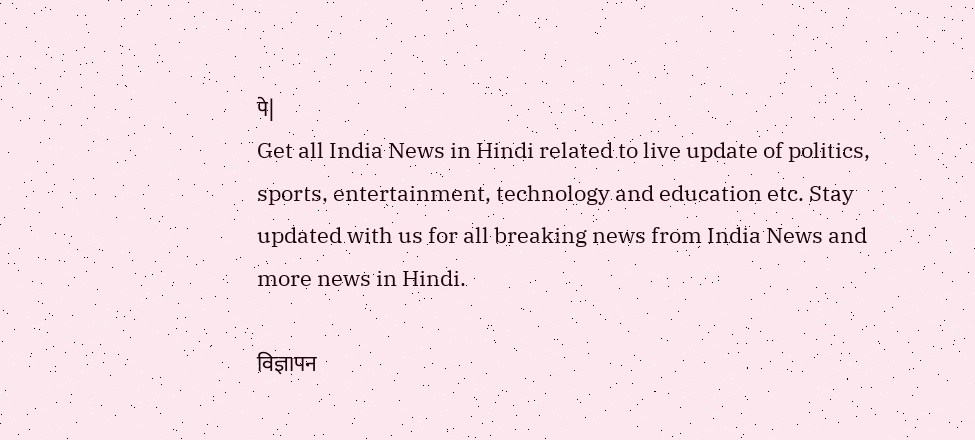पे|
Get all India News in Hindi related to live update of politics, sports, entertainment, technology and education etc. Stay updated with us for all breaking news from India News and more news in Hindi.

विज्ञापन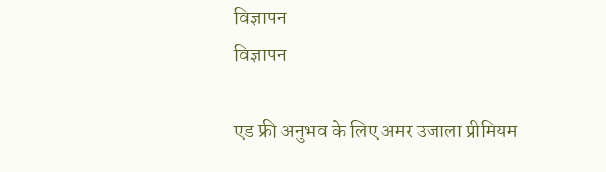विज्ञापन
विज्ञापन

एड फ्री अनुभव के लिए अमर उजाला प्रीमियम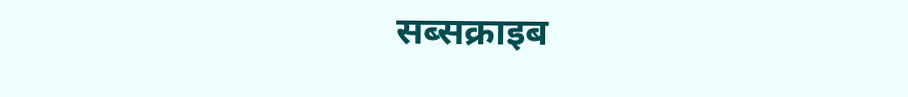सब्सक्राइब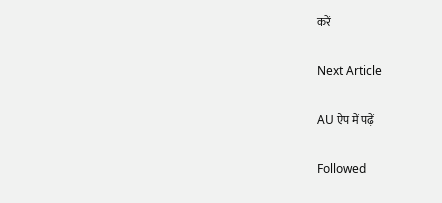करें

Next Article

AU ऐप में पढ़ें

Followed